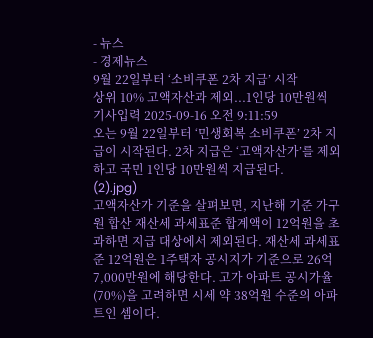- 뉴스
- 경제뉴스
9월 22일부터 ‘소비쿠폰 2차 지급’ 시작
상위 10% 고액자산과 제외...1인당 10만원씩
기사입력 2025-09-16 오전 9:11:59
오는 9월 22일부터 ‘민생회복 소비쿠폰’ 2차 지급이 시작된다. 2차 지급은 ‘고액자산가’를 제외하고 국민 1인당 10만원씩 지급된다.
(2).jpg)
고액자산가 기준을 살펴보면, 지난해 기준 가구원 합산 재산세 과세표준 합계액이 12억원을 초과하면 지급 대상에서 제외된다. 재산세 과세표준 12억원은 1주택자 공시지가 기준으로 26억 7,000만원에 해당한다. 고가 아파트 공시가율(70%)을 고려하면 시세 약 38억원 수준의 아파트인 셈이다.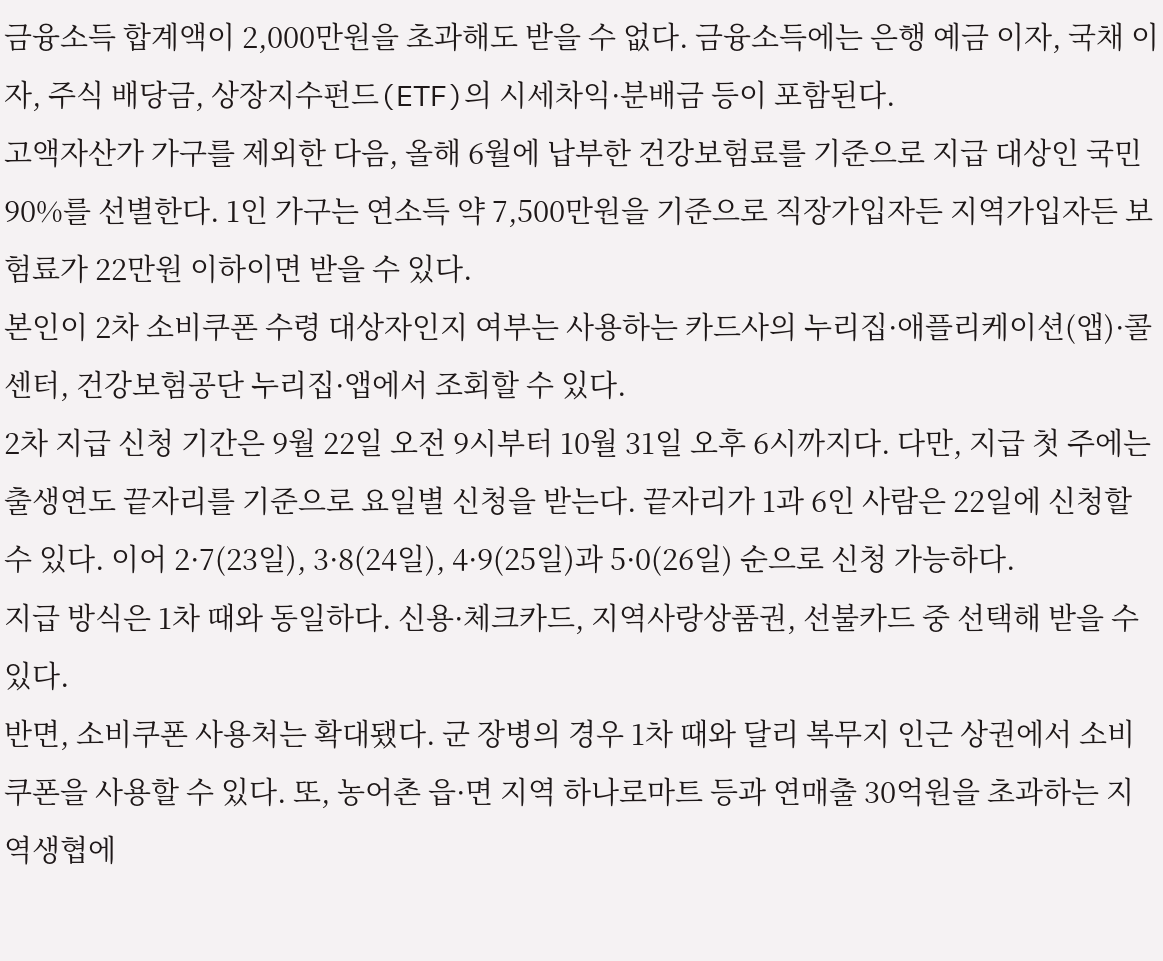금융소득 합계액이 2,000만원을 초과해도 받을 수 없다. 금융소득에는 은행 예금 이자, 국채 이자, 주식 배당금, 상장지수펀드(ETF)의 시세차익·분배금 등이 포함된다.
고액자산가 가구를 제외한 다음, 올해 6월에 납부한 건강보험료를 기준으로 지급 대상인 국민 90%를 선별한다. 1인 가구는 연소득 약 7,500만원을 기준으로 직장가입자든 지역가입자든 보험료가 22만원 이하이면 받을 수 있다.
본인이 2차 소비쿠폰 수령 대상자인지 여부는 사용하는 카드사의 누리집·애플리케이션(앱)·콜센터, 건강보험공단 누리집·앱에서 조회할 수 있다.
2차 지급 신청 기간은 9월 22일 오전 9시부터 10월 31일 오후 6시까지다. 다만, 지급 첫 주에는 출생연도 끝자리를 기준으로 요일별 신청을 받는다. 끝자리가 1과 6인 사람은 22일에 신청할 수 있다. 이어 2·7(23일), 3·8(24일), 4·9(25일)과 5·0(26일) 순으로 신청 가능하다.
지급 방식은 1차 때와 동일하다. 신용·체크카드, 지역사랑상품권, 선불카드 중 선택해 받을 수 있다.
반면, 소비쿠폰 사용처는 확대됐다. 군 장병의 경우 1차 때와 달리 복무지 인근 상권에서 소비쿠폰을 사용할 수 있다. 또, 농어촌 읍·면 지역 하나로마트 등과 연매출 30억원을 초과하는 지역생협에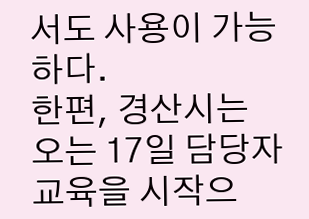서도 사용이 가능하다.
한편, 경산시는 오는 17일 담당자 교육을 시작으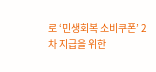로 ‘민생회복 소비쿠폰’ 2차 지급을 위한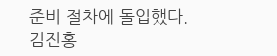준비 절차에 돌입했다.
김진홍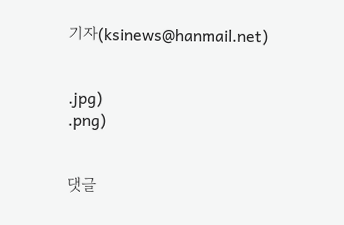기자(ksinews@hanmail.net)


.jpg)
.png)


댓글